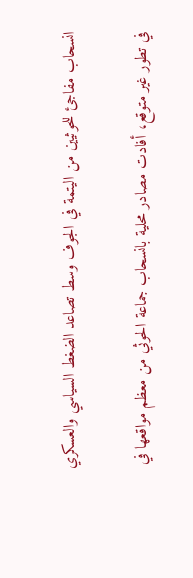انسحاب مفاجئ للحوثيين من اليتمة في الجوف وسط تصاعد الضغط السياسي والعسكري

في تطور غير متوقع، أفادت مصادر محلية بانسحاب جماعة الحوثي من معظم مواقعها في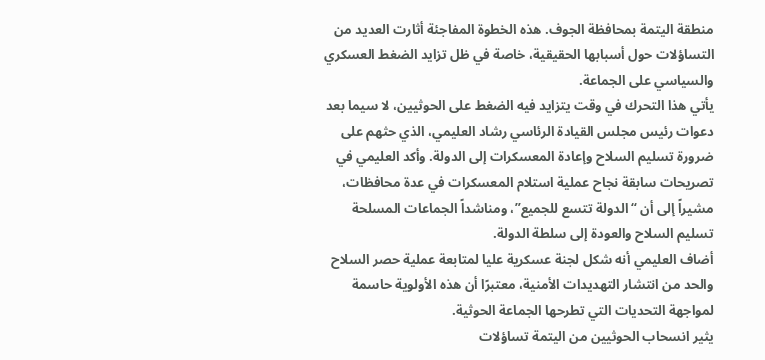منطقة اليتمة بمحافظة الجوف. هذه الخطوة المفاجئة أثارت العديد من التساؤلات حول أسبابها الحقيقية، خاصة في ظل تزايد الضغط العسكري والسياسي على الجماعة.
يأتي هذا التحرك في وقت يتزايد فيه الضغط على الحوثيين، لا سيما بعد دعوات رئيس مجلس القيادة الرئاسي رشاد العليمي، الذي حثهم على ضرورة تسليم السلاح وإعادة المعسكرات إلى الدولة. وأكد العليمي في تصريحات سابقة نجاح عملية استلام المعسكرات في عدة محافظات، مشيراً إلى أن “الدولة تتسع للجميع”، ومناشداً الجماعات المسلحة تسليم السلاح والعودة إلى سلطة الدولة.
أضاف العليمي أنه شكل لجنة عسكرية عليا لمتابعة عملية حصر السلاح والحد من انتشار التهديدات الأمنية، معتبرًا أن هذه الأولوية حاسمة لمواجهة التحديات التي تطرحها الجماعة الحوثية.
يثير انسحاب الحوثيين من اليتمة تساؤلات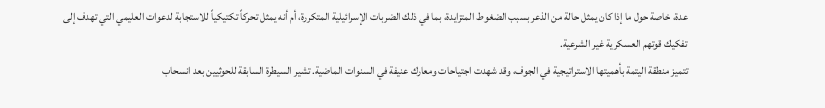عدة، خاصة حول ما إذا كان يمثل حالة من الذعر بسبب الضغوط المتزايدة، بما في ذلك الضربات الإسرائيلية المتكررة، أم أنه يمثل تحركاً تكتيكياً للاستجابة لدعوات العليمي التي تهدف إلى تفكيك قوتهم العسكرية غير الشرعية.
تتميز منطقة اليتمة بأهميتها الاستراتيجية في الجوف، وقد شهدت اجتياحات ومعارك عنيفة في السنوات الماضية. تشير السيطرة السابقة للحوثيين بعد انسحاب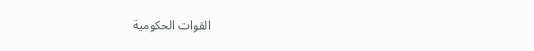القوات الحكومية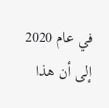في عام 2020 إلى أن هذا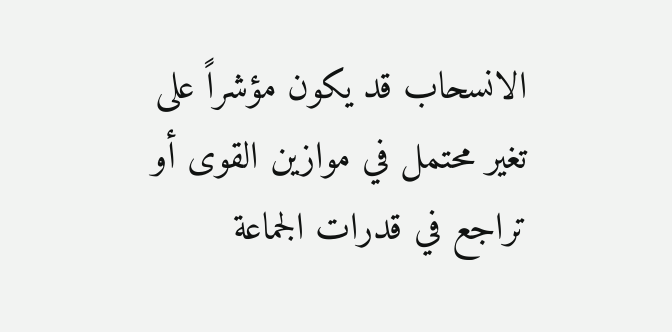الانسحاب قد يكون مؤشراً على تغير محتمل في موازين القوى أو تراجع في قدرات الجماعة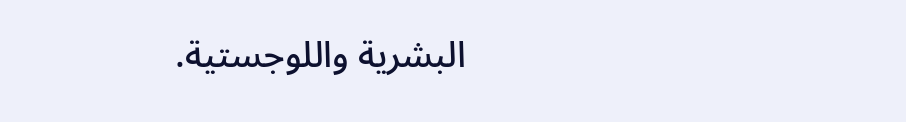البشرية واللوجستية.